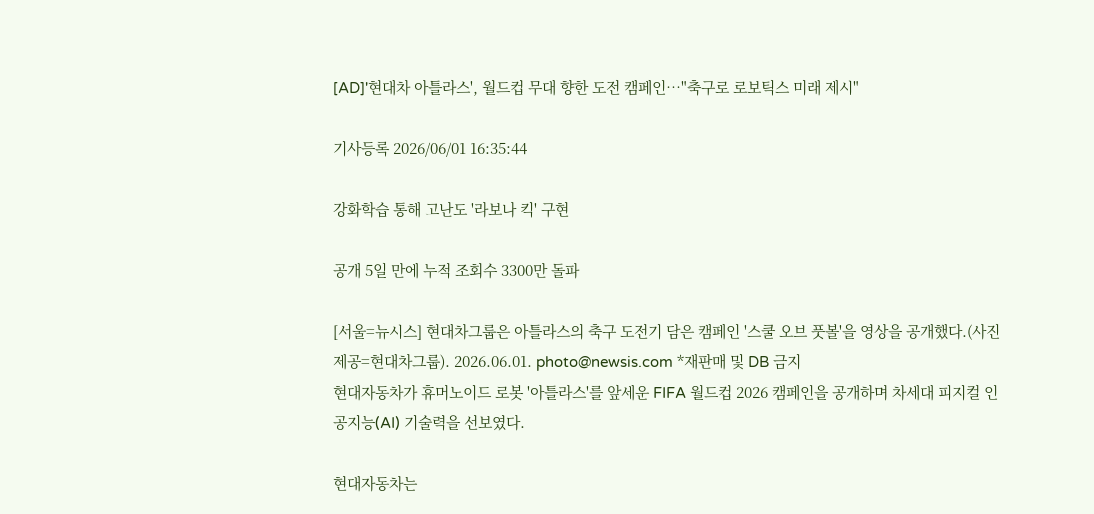[AD]'현대차 아틀라스', 월드컵 무대 향한 도전 캠페인…"축구로 로보틱스 미래 제시"

기사등록 2026/06/01 16:35:44

강화학습 통해 고난도 '라보나 킥' 구현

공개 5일 만에 누적 조회수 3300만 돌파

[서울=뉴시스] 현대차그룹은 아틀라스의 축구 도전기 담은 캠페인 '스쿨 오브 풋볼'을 영상을 공개했다.(사진제공=현대차그룹). 2026.06.01. photo@newsis.com *재판매 및 DB 금지
현대자동차가 휴머노이드 로봇 '아틀라스'를 앞세운 FIFA 월드컵 2026 캠페인을 공개하며 차세대 피지컬 인공지능(AI) 기술력을 선보였다.

현대자동차는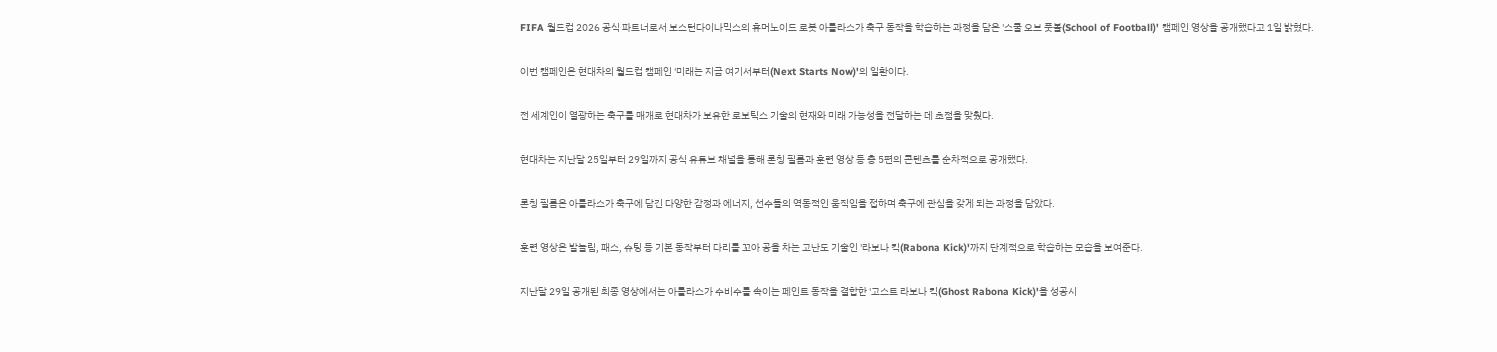FIFA 월드컵 2026 공식 파트너로서 보스턴다이나믹스의 휴머노이드 로봇 아틀라스가 축구 동작을 학습하는 과정을 담은 '스쿨 오브 풋볼(School of Football)' 캠페인 영상을 공개했다고 1일 밝혔다.

이번 캠페인은 현대차의 월드컵 캠페인 '미래는 지금 여기서부터(Next Starts Now)'의 일환이다.

전 세계인이 열광하는 축구를 매개로 현대차가 보유한 로보틱스 기술의 현재와 미래 가능성을 전달하는 데 초점을 맞췄다.

현대차는 지난달 25일부터 29일까지 공식 유튜브 채널을 통해 론칭 필름과 훈련 영상 등 총 5편의 콘텐츠를 순차적으로 공개했다.

론칭 필름은 아틀라스가 축구에 담긴 다양한 감정과 에너지, 선수들의 역동적인 움직임을 접하며 축구에 관심을 갖게 되는 과정을 담았다.

훈련 영상은 발놀림, 패스, 슈팅 등 기본 동작부터 다리를 꼬아 공을 차는 고난도 기술인 '라보나 킥(Rabona Kick)'까지 단계적으로 학습하는 모습을 보여준다.

지난달 29일 공개된 최종 영상에서는 아틀라스가 수비수를 속이는 페인트 동작을 결합한 '고스트 라보나 킥(Ghost Rabona Kick)'을 성공시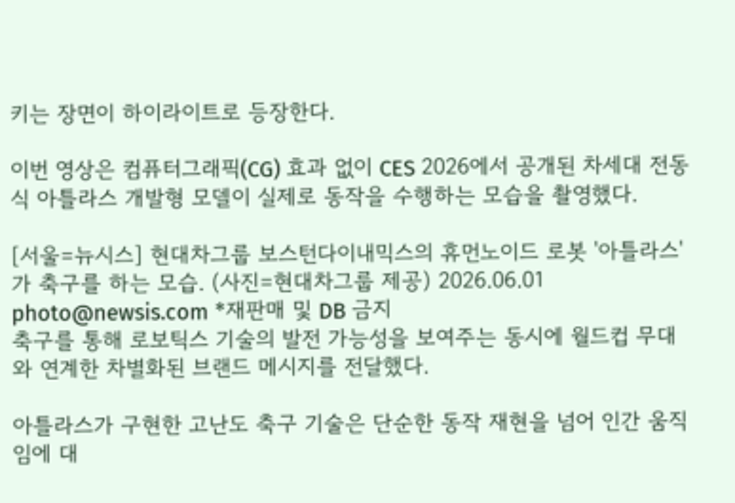키는 장면이 하이라이트로 등장한다.

이번 영상은 컴퓨터그래픽(CG) 효과 없이 CES 2026에서 공개된 차세대 전동식 아틀라스 개발형 모델이 실제로 동작을 수행하는 모습을 촬영했다.

[서울=뉴시스] 현대차그룹 보스턴다이내믹스의 휴먼노이드 로봇 '아틀라스'가 축구를 하는 모습. (사진=현대차그룹 제공) 2026.06.01 photo@newsis.com *재판매 및 DB 금지
축구를 통해 로보틱스 기술의 발전 가능성을 보여주는 동시에 월드컵 무대와 연계한 차별화된 브랜드 메시지를 전달했다.

아틀라스가 구현한 고난도 축구 기술은 단순한 동작 재현을 넘어 인간 움직임에 대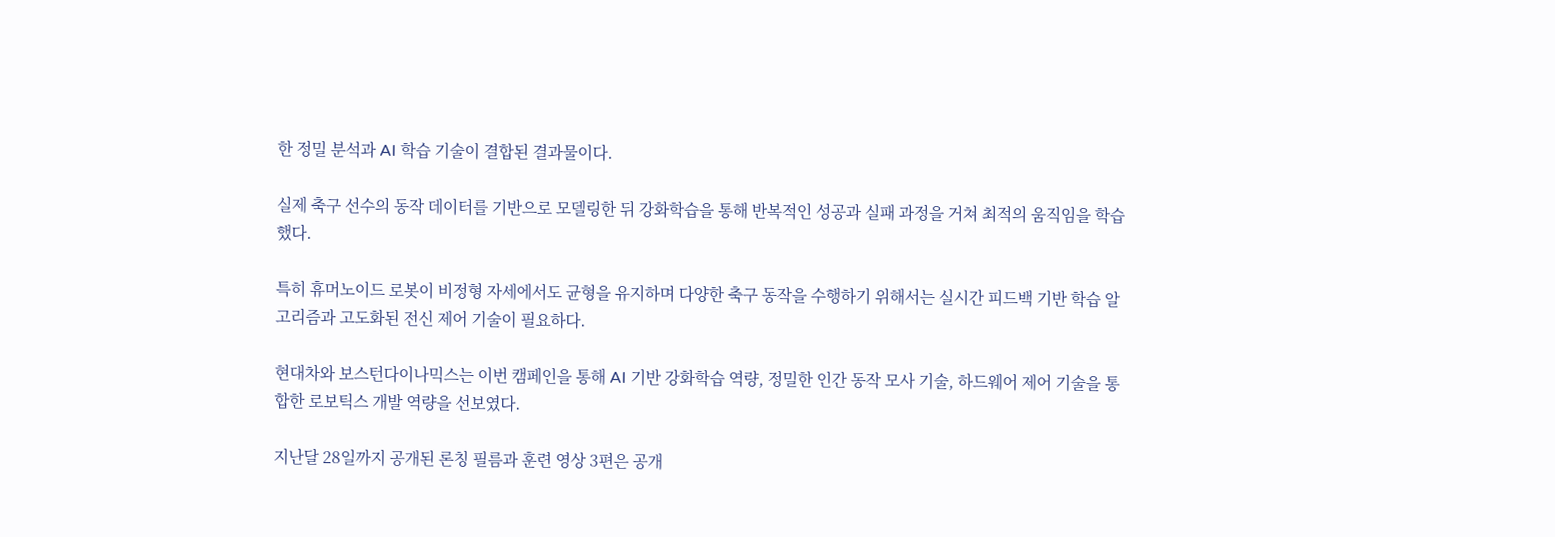한 정밀 분석과 AI 학습 기술이 결합된 결과물이다.

실제 축구 선수의 동작 데이터를 기반으로 모델링한 뒤 강화학습을 통해 반복적인 성공과 실패 과정을 거쳐 최적의 움직임을 학습했다.

특히 휴머노이드 로봇이 비정형 자세에서도 균형을 유지하며 다양한 축구 동작을 수행하기 위해서는 실시간 피드백 기반 학습 알고리즘과 고도화된 전신 제어 기술이 필요하다.

현대차와 보스턴다이나믹스는 이번 캠페인을 통해 AI 기반 강화학습 역량, 정밀한 인간 동작 모사 기술, 하드웨어 제어 기술을 통합한 로보틱스 개발 역량을 선보였다.

지난달 28일까지 공개된 론칭 필름과 훈련 영상 3편은 공개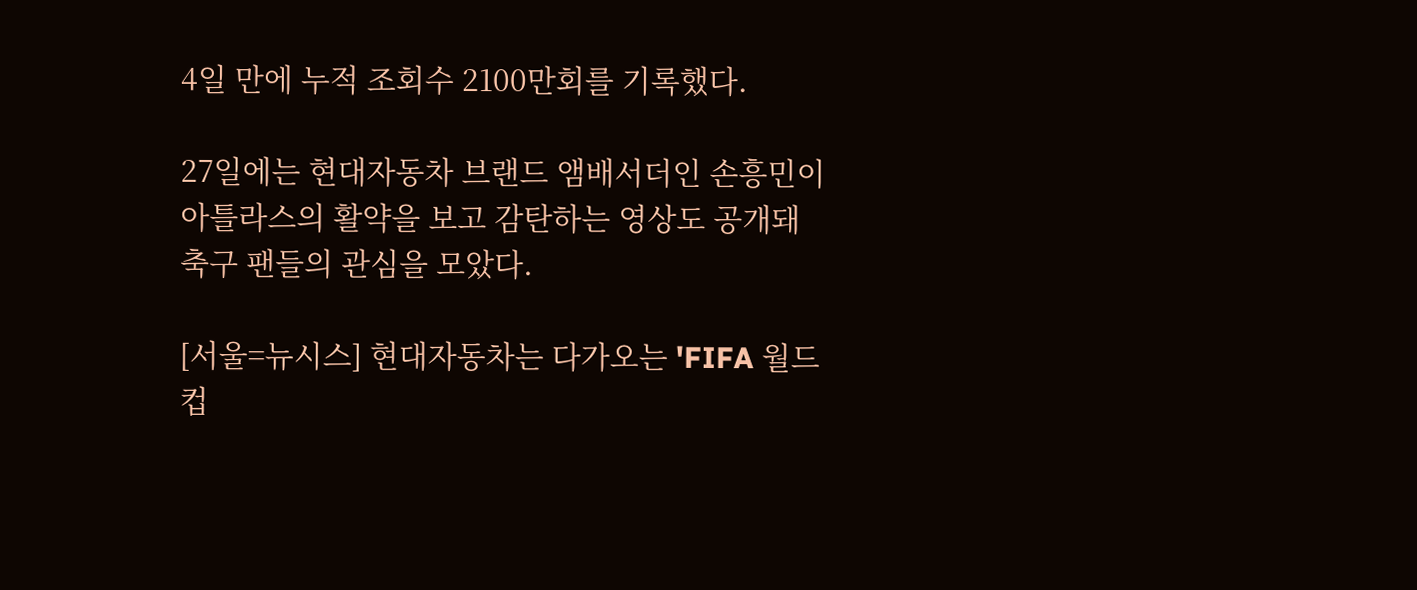4일 만에 누적 조회수 2100만회를 기록했다.

27일에는 현대자동차 브랜드 앰배서더인 손흥민이 아틀라스의 활약을 보고 감탄하는 영상도 공개돼 축구 팬들의 관심을 모았다.

[서울=뉴시스] 현대자동차는 다가오는 'FIFA 월드컵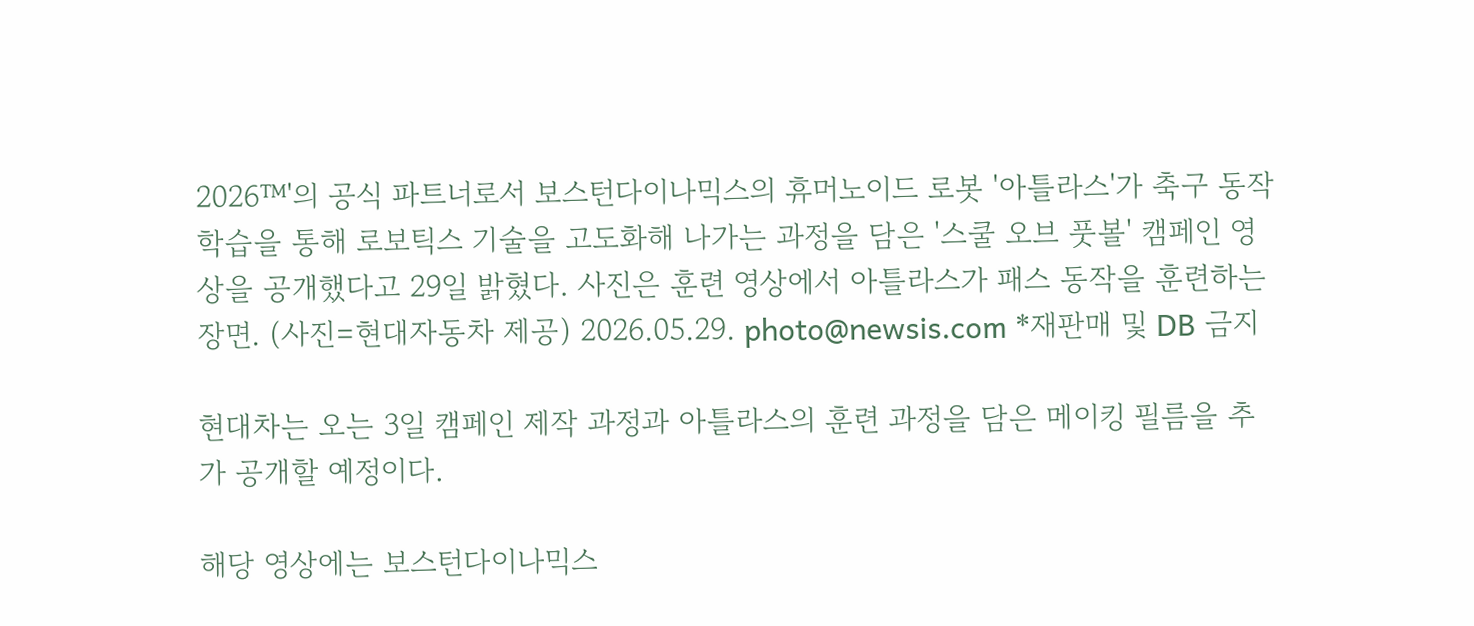2026™'의 공식 파트너로서 보스턴다이나믹스의 휴머노이드 로봇 '아틀라스'가 축구 동작 학습을 통해 로보틱스 기술을 고도화해 나가는 과정을 담은 '스쿨 오브 풋볼' 캠페인 영상을 공개했다고 29일 밝혔다. 사진은 훈련 영상에서 아틀라스가 패스 동작을 훈련하는 장면. (사진=현대자동차 제공) 2026.05.29. photo@newsis.com *재판매 및 DB 금지

현대차는 오는 3일 캠페인 제작 과정과 아틀라스의 훈련 과정을 담은 메이킹 필름을 추가 공개할 예정이다.

해당 영상에는 보스턴다이나믹스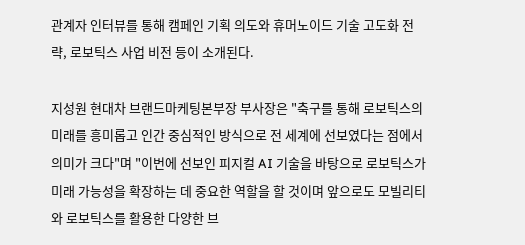관계자 인터뷰를 통해 캠페인 기획 의도와 휴머노이드 기술 고도화 전략, 로보틱스 사업 비전 등이 소개된다.

지성원 현대차 브랜드마케팅본부장 부사장은 "축구를 통해 로보틱스의 미래를 흥미롭고 인간 중심적인 방식으로 전 세계에 선보였다는 점에서 의미가 크다"며 "이번에 선보인 피지컬 AI 기술을 바탕으로 로보틱스가 미래 가능성을 확장하는 데 중요한 역할을 할 것이며 앞으로도 모빌리티와 로보틱스를 활용한 다양한 브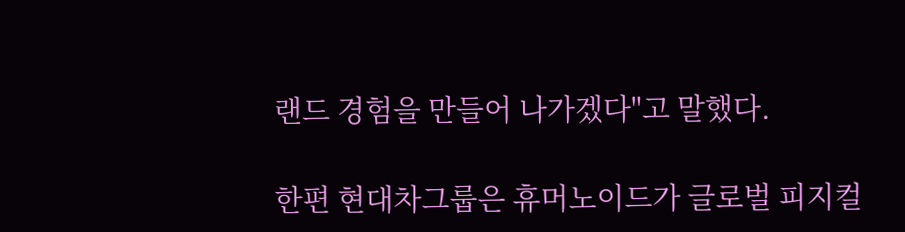랜드 경험을 만들어 나가겠다"고 말했다.

한편 현대차그룹은 휴머노이드가 글로벌 피지컬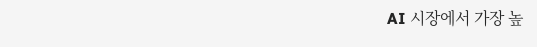AI 시장에서 가장 높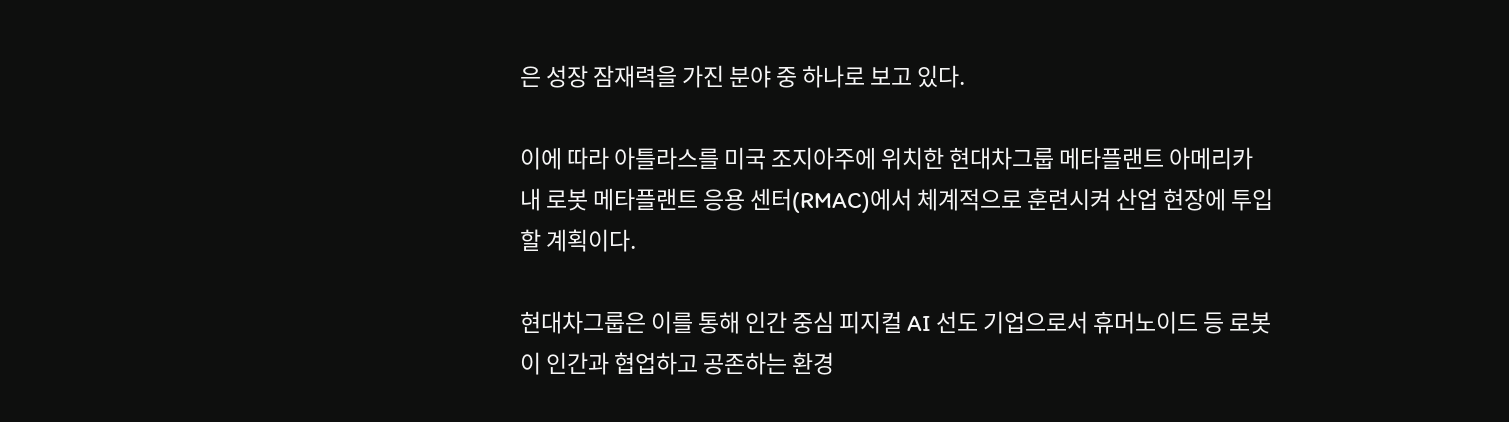은 성장 잠재력을 가진 분야 중 하나로 보고 있다.

이에 따라 아틀라스를 미국 조지아주에 위치한 현대차그룹 메타플랜트 아메리카 내 로봇 메타플랜트 응용 센터(RMAC)에서 체계적으로 훈련시켜 산업 현장에 투입할 계획이다.

현대차그룹은 이를 통해 인간 중심 피지컬 AI 선도 기업으로서 휴머노이드 등 로봇이 인간과 협업하고 공존하는 환경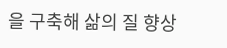을 구축해 삶의 질 향상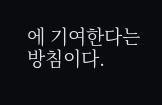에 기여한다는 방침이다.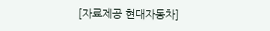[자료제공 현대자동차]